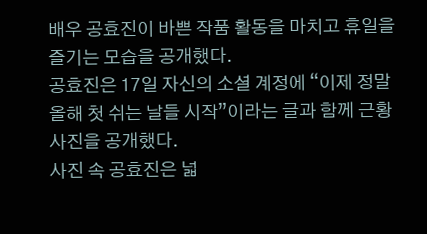배우 공효진이 바쁜 작품 활동을 마치고 휴일을 즐기는 모습을 공개했다.
공효진은 17일 자신의 소셜 계정에 “이제 정말 올해 첫 쉬는 날들 시작”이라는 글과 함께 근황 사진을 공개했다.
사진 속 공효진은 넓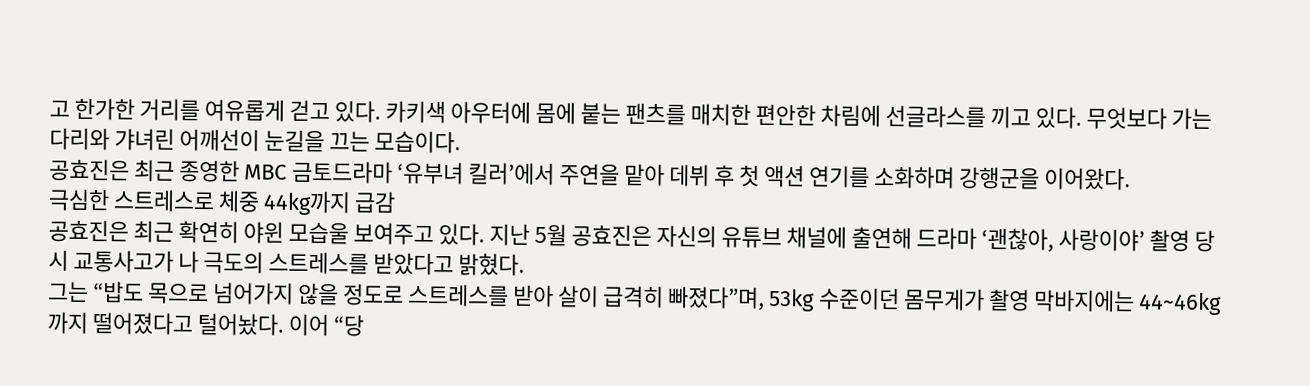고 한가한 거리를 여유롭게 걷고 있다. 카키색 아우터에 몸에 붙는 팬츠를 매치한 편안한 차림에 선글라스를 끼고 있다. 무엇보다 가는 다리와 갸녀린 어깨선이 눈길을 끄는 모습이다.
공효진은 최근 종영한 MBC 금토드라마 ‘유부녀 킬러’에서 주연을 맡아 데뷔 후 첫 액션 연기를 소화하며 강행군을 이어왔다.
극심한 스트레스로 체중 44kg까지 급감
공효진은 최근 확연히 야윈 모습울 보여주고 있다. 지난 5월 공효진은 자신의 유튜브 채널에 출연해 드라마 ‘괜찮아, 사랑이야’ 촬영 당시 교통사고가 나 극도의 스트레스를 받았다고 밝혔다.
그는 “밥도 목으로 넘어가지 않을 정도로 스트레스를 받아 살이 급격히 빠졌다”며, 53kg 수준이던 몸무게가 촬영 막바지에는 44~46kg까지 떨어졌다고 털어놨다. 이어 “당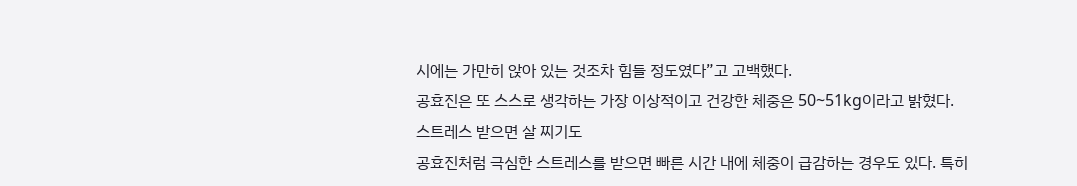시에는 가만히 앉아 있는 것조차 힘들 정도였다”고 고백했다.
공효진은 또 스스로 생각하는 가장 이상적이고 건강한 체중은 50~51kg이라고 밝혔다.
스트레스 받으면 살 찌기도
공효진처럼 극심한 스트레스를 받으면 빠른 시간 내에 체중이 급감하는 경우도 있다. 특히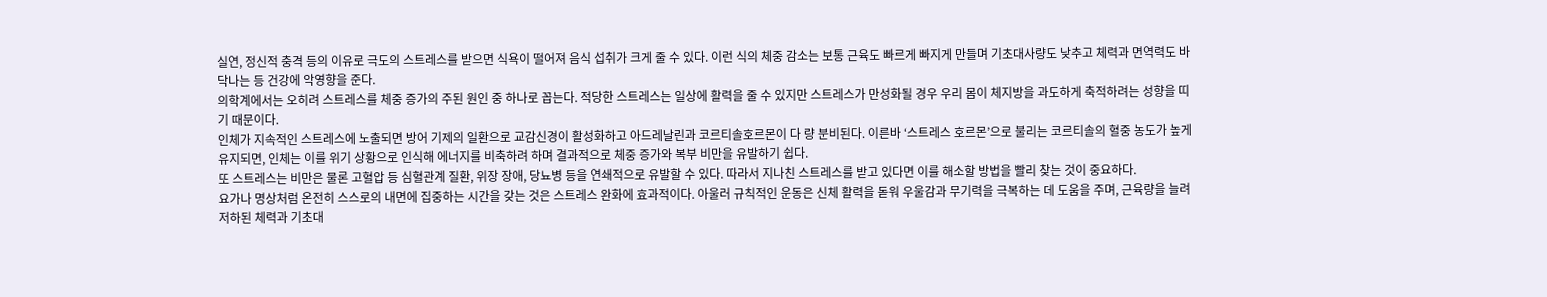실연, 정신적 충격 등의 이유로 극도의 스트레스를 받으면 식욕이 떨어져 음식 섭취가 크게 줄 수 있다. 이런 식의 체중 감소는 보통 근육도 빠르게 빠지게 만들며 기초대사량도 낮추고 체력과 면역력도 바닥나는 등 건강에 악영향을 준다.
의학계에서는 오히려 스트레스를 체중 증가의 주된 원인 중 하나로 꼽는다. 적당한 스트레스는 일상에 활력을 줄 수 있지만 스트레스가 만성화될 경우 우리 몸이 체지방을 과도하게 축적하려는 성향을 띠기 때문이다.
인체가 지속적인 스트레스에 노출되면 방어 기제의 일환으로 교감신경이 활성화하고 아드레날린과 코르티솔호르몬이 다 량 분비된다. 이른바 ‘스트레스 호르몬’으로 불리는 코르티솔의 혈중 농도가 높게 유지되면, 인체는 이를 위기 상황으로 인식해 에너지를 비축하려 하며 결과적으로 체중 증가와 복부 비만을 유발하기 쉽다.
또 스트레스는 비만은 물론 고혈압 등 심혈관계 질환, 위장 장애, 당뇨병 등을 연쇄적으로 유발할 수 있다. 따라서 지나친 스트레스를 받고 있다면 이를 해소할 방법을 빨리 찾는 것이 중요하다.
요가나 명상처럼 온전히 스스로의 내면에 집중하는 시간을 갖는 것은 스트레스 완화에 효과적이다. 아울러 규칙적인 운동은 신체 활력을 돋워 우울감과 무기력을 극복하는 데 도움을 주며, 근육량을 늘려 저하된 체력과 기초대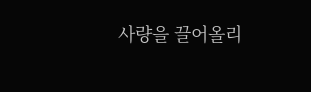사량을 끌어올리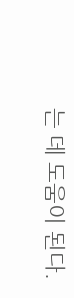는 데 도움이 된다.